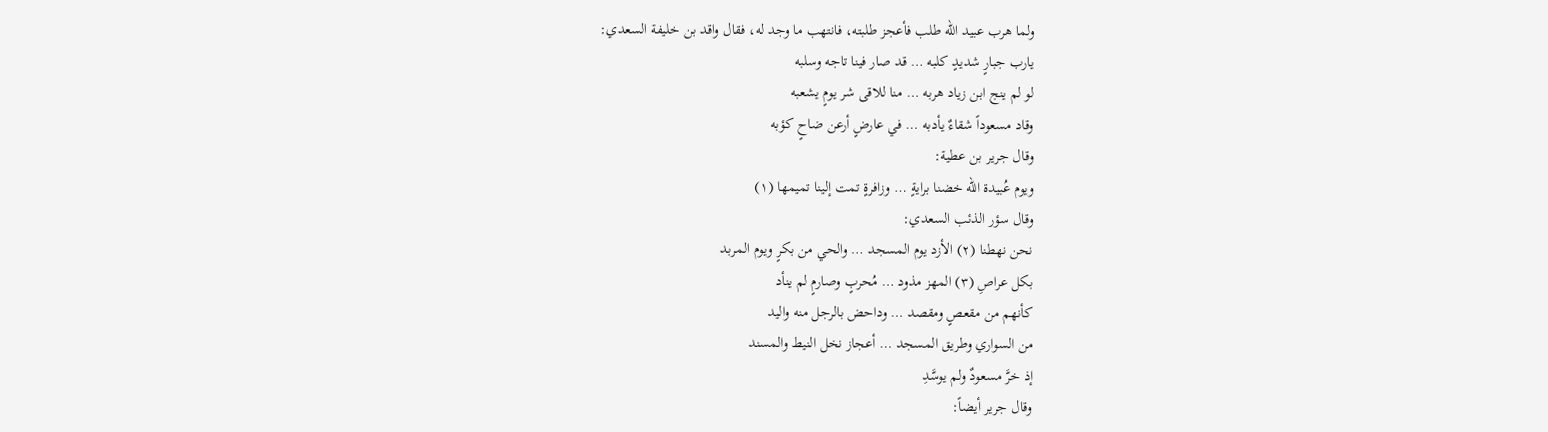ولما هرب عبيد الله طلب فأعجز طلبته، فانتهب ما وجد له، فقال واقد بن خليفة السعدي:
يارب جبارٍ شديدٍ كلبه … قد صار فينا تاجه وسلبه
لو لم ينج ابن زياد هربه … منا للاقى شر يومٍ يشعبه
وقاد مسعوداً شقاءٌ يأدبه … في عارضٍ أرعن ضاحٍ كؤبه
وقال جرير بن عطية:
ويوم عُبيدة الله خضنا برايةٍ … وزافرةٍ تمت إلينا تميمها (١)
وقال سؤر الذئب السعدي:
نحن نهطنا (٢) الأزد يوم المسجد … والحي من بكرٍ ويوم المربد
بكل عراصِ (٣) المهز مذود … مُحربٍ وصارمٍ لم ينأد
كأنهم من مقعصٍ ومقصد … وداحض بالرجل منه واليد
من السواري وطريق المسجد … أعجاز نخل النيط والمسند
إذ خرَّ مسعودٌ ولم يوسَّدِ
وقال جرير أيضاً: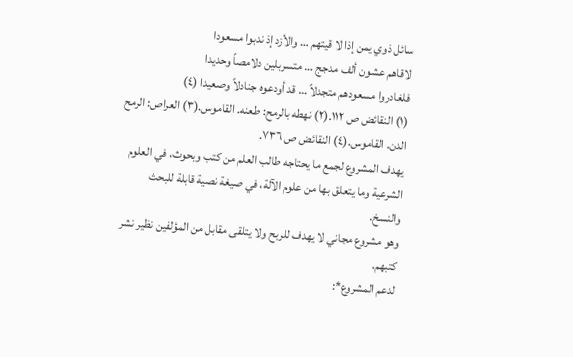سائل ذوي يمن إذا لا قيتهم … والأزد إذ ندبوا مسعودا
لاقاهم عشون ألف مدجج … متسربلين دلامصاً وحديدا
فلغادروا مسعودهم متجدلاً … قد أودعوه جنادلاً وصعيدا (٤)
(١) النقائض ص ١١٢.(٢) نهطه بالرمح: طعنه. القاموس.(٣) العراص: الرمح الدن. القاموس.(٤) النقائض ص ٧٣٦.
يهدف المشروع لجمع ما يحتاجه طالب العلم من كتب وبحوث، في العلوم الشرعية وما يتعلق بها من علوم الآلة، في صيغة نصية قابلة للبحث والنسخ.
وهو مشروع مجاني لا يهدف للربح ولا يتلقى مقابل من المؤلفين نظير نشر كتبهم.
لدعم المشروع*: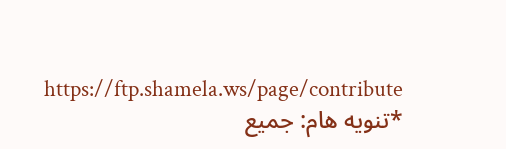https://ftp.shamela.ws/page/contribute
*تنويه هام: جميع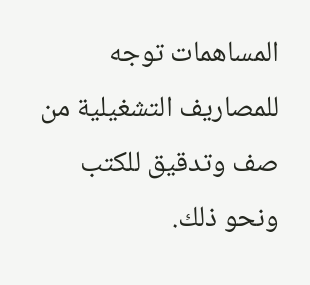المساهمات توجه للمصاريف التشغيلية من صف وتدقيق للكتب ونحو ذلك.